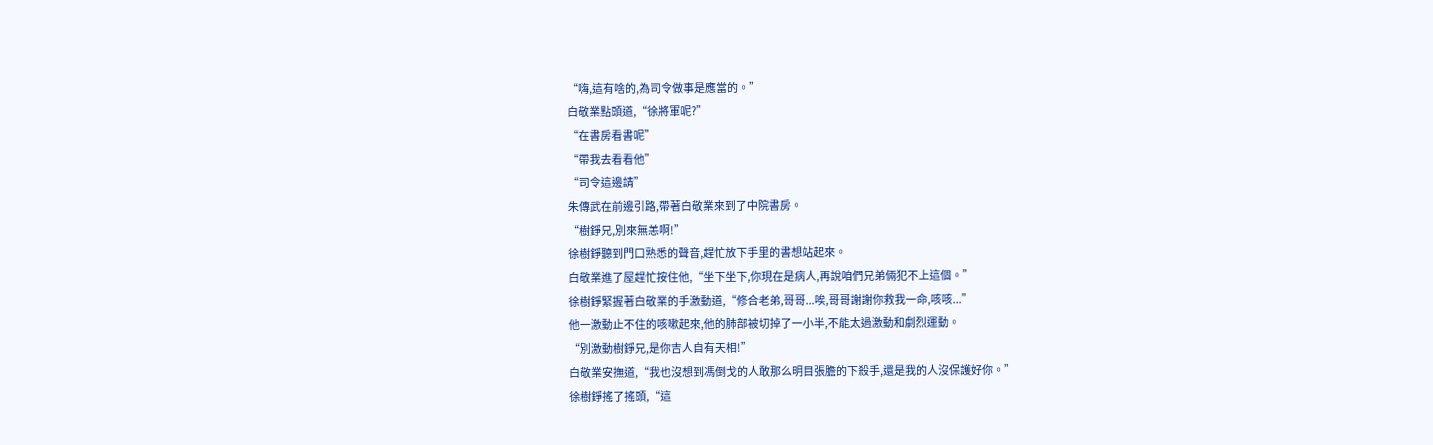“嗨,這有啥的,為司令做事是應當的。”
白敬業點頭道,“徐將軍呢?”
“在書房看書呢”
“帶我去看看他”
“司令這邊請”
朱傳武在前邊引路,帶著白敬業來到了中院書房。
“樹錚兄,別來無恙啊!”
徐樹錚聽到門口熟悉的聲音,趕忙放下手里的書想站起來。
白敬業進了屋趕忙按住他,“坐下坐下,你現在是病人,再說咱們兄弟倆犯不上這個。”
徐樹錚緊握著白敬業的手激動道,“修合老弟,哥哥...唉,哥哥謝謝你救我一命,咳咳...”
他一激動止不住的咳嗽起來,他的肺部被切掉了一小半,不能太過激動和劇烈運動。
“別激動樹錚兄,是你吉人自有天相!”
白敬業安撫道,“我也沒想到馮倒戈的人敢那么明目張膽的下殺手,還是我的人沒保護好你。”
徐樹錚搖了搖頭,“這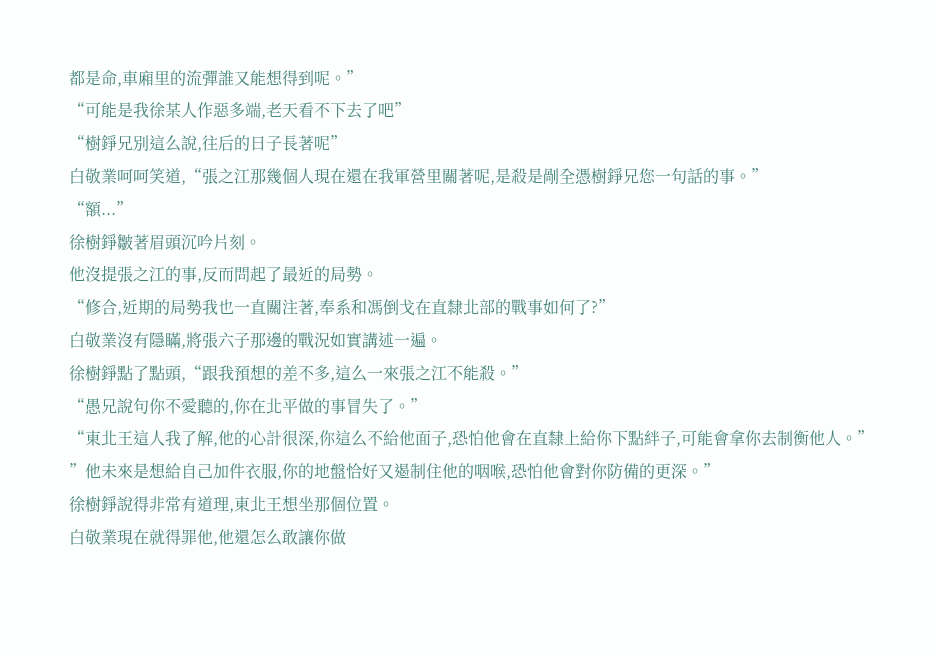都是命,車廂里的流彈誰又能想得到呢。”
“可能是我徐某人作惡多端,老天看不下去了吧”
“樹錚兄別這么說,往后的日子長著呢”
白敬業呵呵笑道,“張之江那幾個人現在還在我軍營里關著呢,是殺是剮全憑樹錚兄您一句話的事。”
“額...”
徐樹錚皺著眉頭沉吟片刻。
他沒提張之江的事,反而問起了最近的局勢。
“修合,近期的局勢我也一直關注著,奉系和馮倒戈在直隸北部的戰事如何了?”
白敬業沒有隱瞞,將張六子那邊的戰況如實講述一遍。
徐樹錚點了點頭,“跟我預想的差不多,這么一來張之江不能殺。”
“愚兄說句你不愛聽的,你在北平做的事冒失了。”
“東北王這人我了解,他的心計很深,你這么不給他面子,恐怕他會在直隸上給你下點絆子,可能會拿你去制衡他人。”
”他未來是想給自己加件衣服,你的地盤恰好又遏制住他的咽喉,恐怕他會對你防備的更深。”
徐樹錚說得非常有道理,東北王想坐那個位置。
白敬業現在就得罪他,他還怎么敢讓你做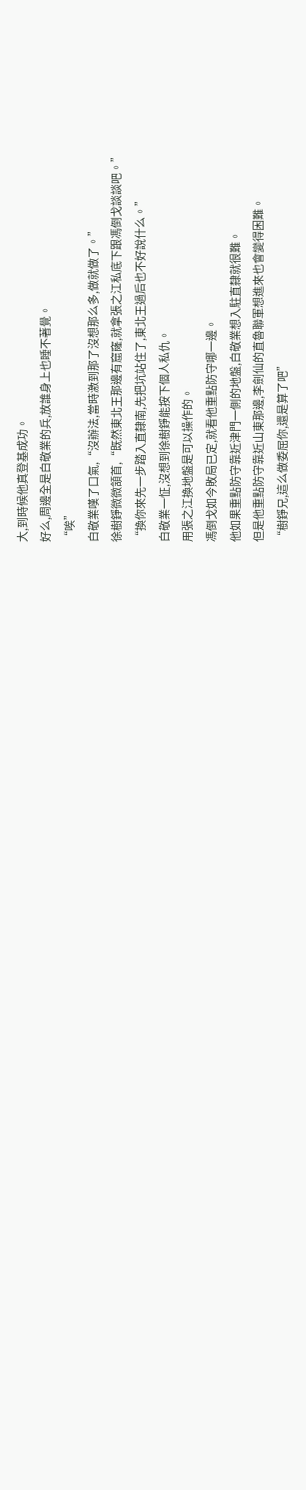大,到時候他真登基成功。
好么,周邊全是白敬業的兵,放誰身上也睡不著覺。
“唉”
白敬業嘆了口氣,“沒辦法,當時激到那了沒想那么多,做就做了。”
徐樹錚微微頷首,“既然東北王那邊有窟窿,就拿張之江私底下跟馮倒戈談談吧。”
“換你來先一步踏入直隸南,先把坑站住了,東北王過后也不好說什么。”
白敬業一怔,沒想到徐樹錚能按下個人私仇。
用張之江換地盤是可以操作的。
馮倒戈如今敗局已定,就看他重點防守哪一邊。
他如果重點防守靠近津門一側的地盤,白敬業想入駐直隸就很難。
但是他重點防守靠近山東那邊,李劍仙的直魯聯軍想進來也會變得困難。
“樹錚兄,這么做委屈你,還是算了吧”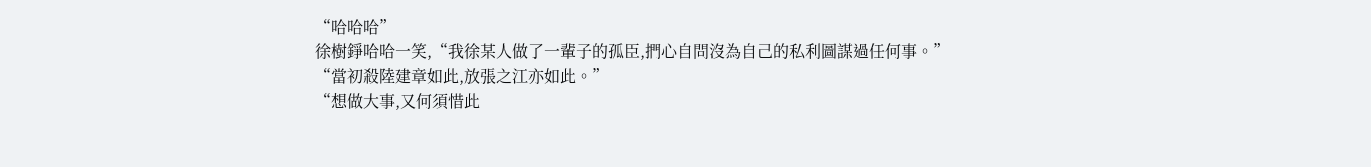“哈哈哈”
徐樹錚哈哈一笑,“我徐某人做了一輩子的孤臣,捫心自問沒為自己的私利圖謀過任何事。”
“當初殺陸建章如此,放張之江亦如此。”
“想做大事,又何須惜此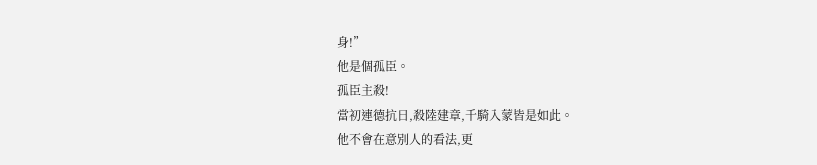身!”
他是個孤臣。
孤臣主殺!
當初連德抗日,殺陸建章,千騎入蒙皆是如此。
他不會在意別人的看法,更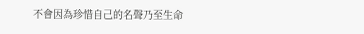不會因為珍惜自己的名聲乃至生命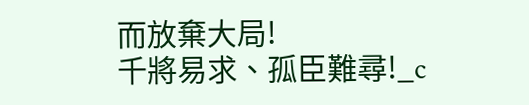而放棄大局!
千將易求、孤臣難尋!_c